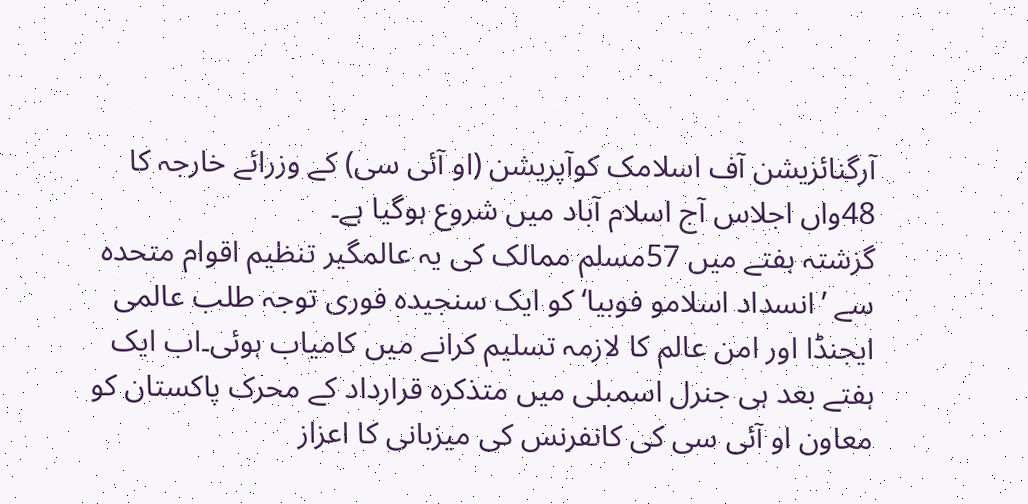آرگنائزیشن آف اسلامک کوآپریشن (او آئی سی) کے وزرائے خارجہ کا 48واں اجلاس آج اسلام آباد میں شروع ہوگیا ہے۔
گزشتہ ہفتے میں 57مسلم ممالک کی یہ عالمگیر تنظیم اقوام متحدہ سے ’انسداد اسلامو فوبیا‘ کو ایک سنجیدہ فوری توجہ طلب عالمی ایجنڈا اور امن عالم کا لازمہ تسلیم کرانے میں کامیاب ہوئی۔اب ایک ہفتے بعد ہی جنرل اسمبلی میں متذکرہ قرارداد کے محرک پاکستان کو معاون او آئی سی کی کانفرنس کی میزبانی کا اعزاز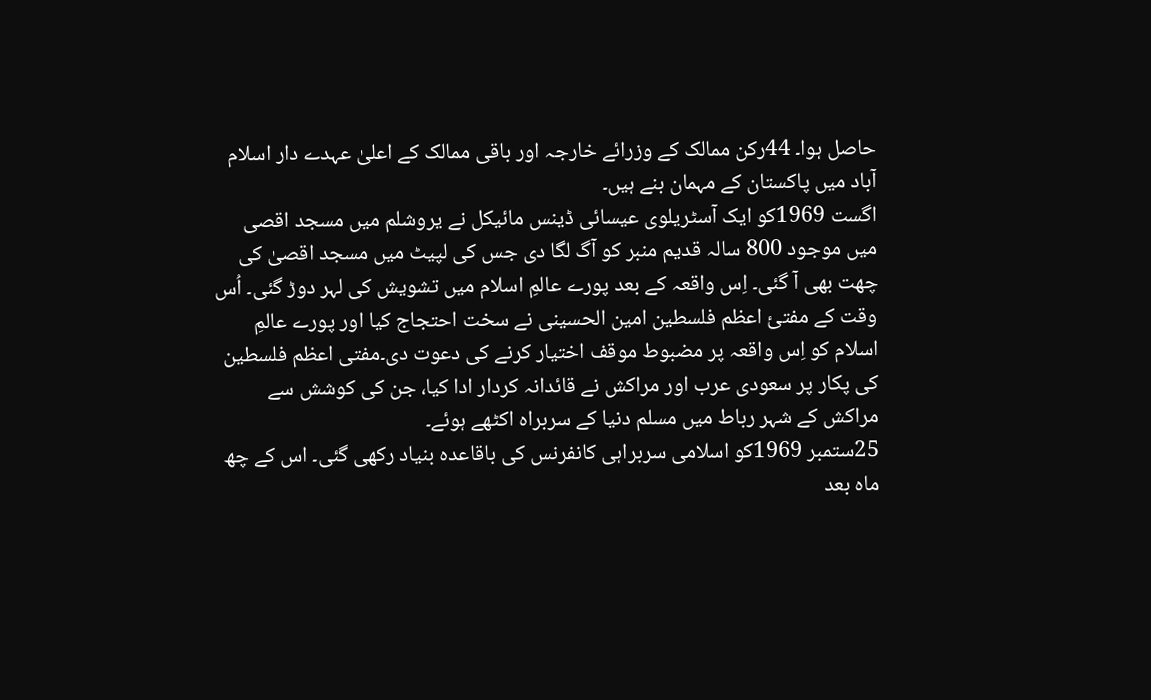حاصل ہوا۔ 44رکن ممالک کے وزرائے خارجہ اور باقی ممالک کے اعلیٰ عہدے دار اسلام آباد میں پاکستان کے مہمان بنے ہیں۔
اگست 1969کو ایک آسٹریلوی عیسائی ڈینس مائیکل نے یروشلم میں مسجد اقصی میں موجود 800 سالہ قدیم منبر کو آگ لگا دی جس کی لپیٹ میں مسجد اقصیٰ کی چھت بھی آ گئی۔ اِس واقعہ کے بعد پورے عالمِ اسلام میں تشویش کی لہر دوڑ گئی۔ اُس وقت کے مفتیٔ اعظم فلسطین امین الحسینی نے سخت احتجاج کیا اور پورے عالمِ اسلام کو اِس واقعہ پر مضبوط موقف اختیار کرنے کی دعوت دی۔مفتی اعظم فلسطین کی پکار پر سعودی عرب اور مراکش نے قائدانہ کردار ادا کیا، جن کی کوشش سے مراکش کے شہر رباط میں مسلم دنیا کے سربراہ اکٹھے ہوئے۔
25ستمبر 1969کو اسلامی سربراہی کانفرنس کی باقاعدہ بنیاد رکھی گئی۔ اس کے چھ ماہ بعد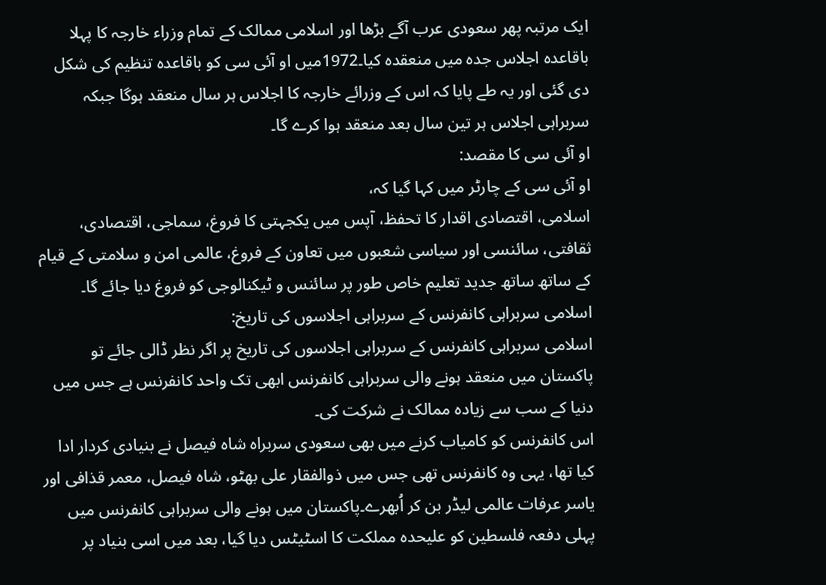ایک مرتبہ پھر سعودی عرب آگے بڑھا اور اسلامی ممالک کے تمام وزراء خارجہ کا پہلا باقاعدہ اجلاس جدہ میں منعقدہ کیا۔1972میں او آئی سی کو باقاعدہ تنظیم کی شکل دی گئی اور یہ طے پایا کہ اس کے وزرائے خارجہ کا اجلاس ہر سال منعقد ہوگا جبکہ سربراہی اجلاس ہر تین سال بعد منعقد ہوا کرے گا۔
او آئی سی کا مقصد:
او آئی سی کے چارٹر میں کہا گیا کہ،
اسلامی، اقتصادی اقدار کا تحفظ، آپس میں یکجہتی کا فروغ، سماجی، اقتصادی، ثقافتی، سائنسی اور سیاسی شعبوں میں تعاون کے فروغ، عالمی امن و سلامتی کے قیام کے ساتھ ساتھ جدید تعلیم خاص طور پر سائنس و ٹیکنالوجی کو فروغ دیا جائے گا۔
اسلامی سربراہی کانفرنس کے سربراہی اجلاسوں کی تاریخ:
اسلامی سربراہی کانفرنس کے سربراہی اجلاسوں کی تاریخ پر اگر نظر ڈالی جائے تو پاکستان میں منعقد ہونے والی سربراہی کانفرنس ابھی تک واحد کانفرنس ہے جس میں دنیا کے سب سے زیادہ ممالک نے شرکت کی۔
اس کانفرنس کو کامیاب کرنے میں بھی سعودی سربراہ شاہ فیصل نے بنیادی کردار ادا کیا تھا، یہی وہ کانفرنس تھی جس میں ذوالفقار علی بھٹو، شاہ فیصل، معمر قذافی اور یاسر عرفات عالمی لیڈر بن کر اُبھرے۔پاکستان میں ہونے والی سربراہی کانفرنس میں پہلی دفعہ فلسطین کو علیحدہ مملکت کا اسٹیٹس دیا گیا، بعد میں اسی بنیاد پر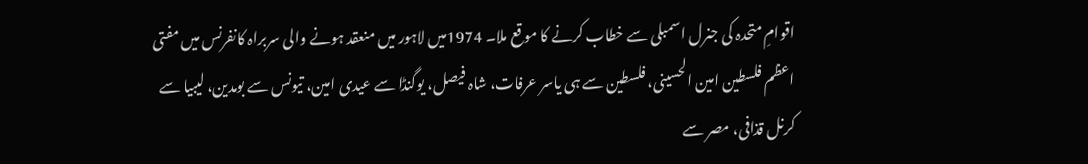اقوامِ متحدہ کی جنرل اسمبلی سے خطاب کرنے کا موقع ملا۔ 1974میں لاہور میں منعقد ہونے والی سربراہ کانفرنس میں مفتی اعظم فلسطین امین الحسینی، فلسطین سے ہی یاسر عرفات، شاہ فیصل، یوگنڈا سے عیدی امین، تیونس سے بومدین، لیبیا سے کرنل قذافی، مصر سے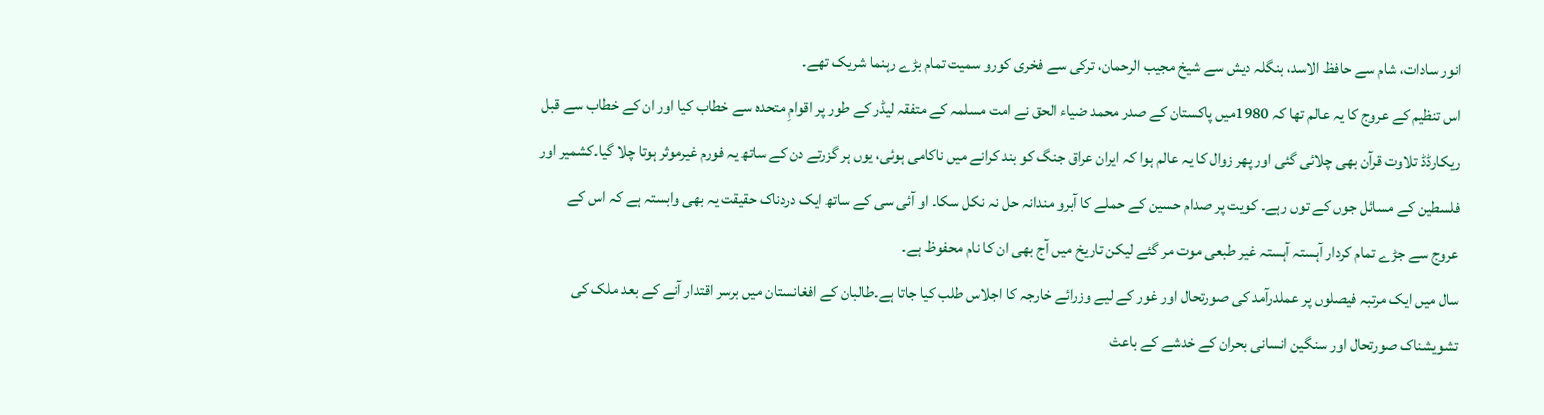انور سادات، شام سے حافظ الاسد، بنگلہ دیش سے شیخ مجیب الرحمان، ترکی سے فخری کورو سمیت تمام بڑے رہنما شریک تھے۔
اس تنظیم کے عروج کا یہ عالم تھا کہ 1980میں پاکستان کے صدر محمد ضیاء الحق نے امت مسلمہ کے متفقہ لیڈر کے طور پر اقوامِ متحدہ سے خطاب کیا اور ان کے خطاب سے قبل ریکارڈڈ تلاوت قرآن بھی چلائی گئی اور پھر زوال کا یہ عالم ہوا کہ ایران عراق جنگ کو بند کرانے میں ناکامی ہوئی، یوں ہر گزرتے دن کے ساتھ یہ فورم غیرموثر ہوتا چلا گیا۔کشمیر اور فلسطین کے مسائل جوں کے توں رہے۔ کویت پر صدام حسین کے حملے کا آبرو مندانہ حل نہ نکل سکا۔ او آئی سی کے ساتھ ایک دردناک حقیقت یہ بھی وابستہ ہے کہ اس کے عروج سے جڑے تمام کردار آہستہ آہستہ غیر طبعی موت مر گئے لیکن تاریخ میں آج بھی ان کا نام محفوظ ہے۔
سال میں ایک مرتبہ فیصلوں پر عملدرآمد کی صورتحال اور غور کے لیے وزرائے خارجہ کا اجلاس طلب کیا جاتا ہے۔طالبان کے افغانستان میں برسر اقتدار آنے کے بعد ملک کی تشویشناک صورتحال اور سنگین انسانی بحران کے خدشے کے باعث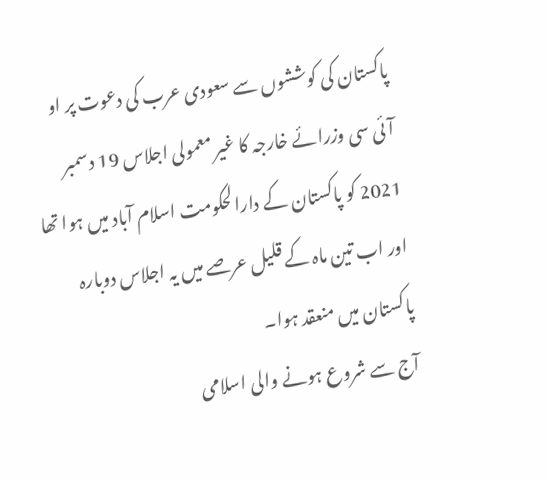پاکستان کی کوششوں سے سعودی عرب کی دعوت پر او آئی سی وزرائے خارجہ کا غیر معمولی اجلاس 19 دسمبر 2021 کو پاکستان کے دارالحکومت اسلام آباد میں ہوا تھا اور اب تین ماہ کے قلیل عرصے میں یہ اجلاس دوبارہ پاکستان میں منعقد ہوا۔
آج سے شروع ہونے والی اسلامی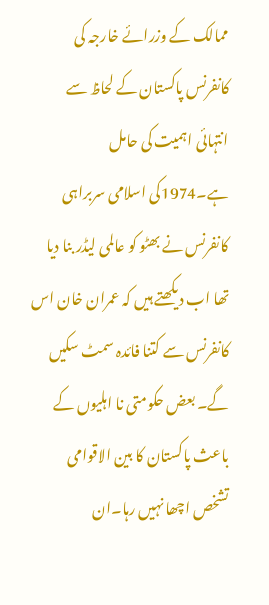ممالک کے وزرائے خارجہ کی کانفرنس پاکستان کے لحاظ سے انتہائی اہمیت کی حامل ہے۔1974کی اسلامی سربراہی کانفرنس نے بھٹو کو عالمی لیڈر بنا دیا تھا اب دیکھتے ہیں کہ عمران خان اس کانفرنس سے کتنا فائدہ سمٹ سکیں گے۔ بعض حکومتی نا اہلیوں کے باعث پاکستان کا بین الاقوامی تشخص اچھا نہیں رہا۔ان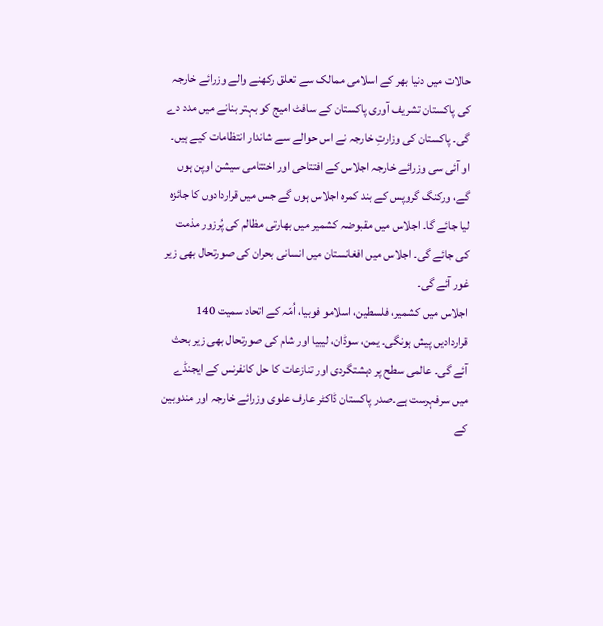حالات میں دنیا بھر کے اسلامی ممالک سے تعلق رکھنے والے وزرائے خارجہ کی پاکستان تشریف آوری پاکستان کے سافٹ امیج کو بہتر بنانے میں مدد دے گی۔ پاکستان کی وزارتِ خارجہ نے اس حوالے سے شاندار انتظامات کیے ہیں۔
او آئی سی وزرائے خارجہ اجلاس کے افتتاحی اور اختتامی سیشن اوپن ہوں گے، ورکنگ گروپس کے بند کمرہ اجلاس ہوں گے جس میں قراردادوں کا جائزہ لیا جائے گا۔ اجلاس میں مقبوضہ کشمیر میں بھارتی مظالم کی پُرزور مذمت کی جائے گی۔ اجلاس میں افغانستان میں انسانی بحران کی صورتحال بھی زیر غور آئے گی۔
اجلاس میں کشمیر، فلسطین، اسلامو فوبیا، اُمّہ کے اتحاد سمیت 140 قراردادیں پیش ہونگی۔ یمن، سوڈان، لیبیا اور شام کی صورتحال بھی زیر بحث آئے گی۔ عالمی سطح پر دہشتگردی اور تنازعات کا حل کانفرنس کے ایجنڈے میں سرفہرست ہے۔صدر پاکستان ڈاکٹر عارف علوی وزرائے خارجہ اور مندوبین کے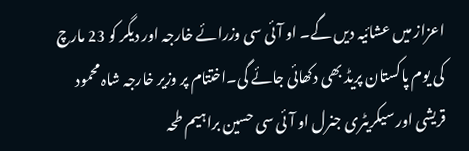اعزاز میں عشائیہ دیں گے۔ او آئی سی وزرائے خارجہ اور دیگر کو 23 مارچ کی یوم پاکستان پریڈ بھی دکھائی جائے گی۔اختتام پر وزیر خارجہ شاہ محمود قریشی اور سیکریٹری جنرل او آئی سی حسین براہیم طحہ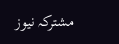مشترکہ نیوز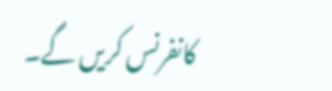کانفرنس کریں گے۔